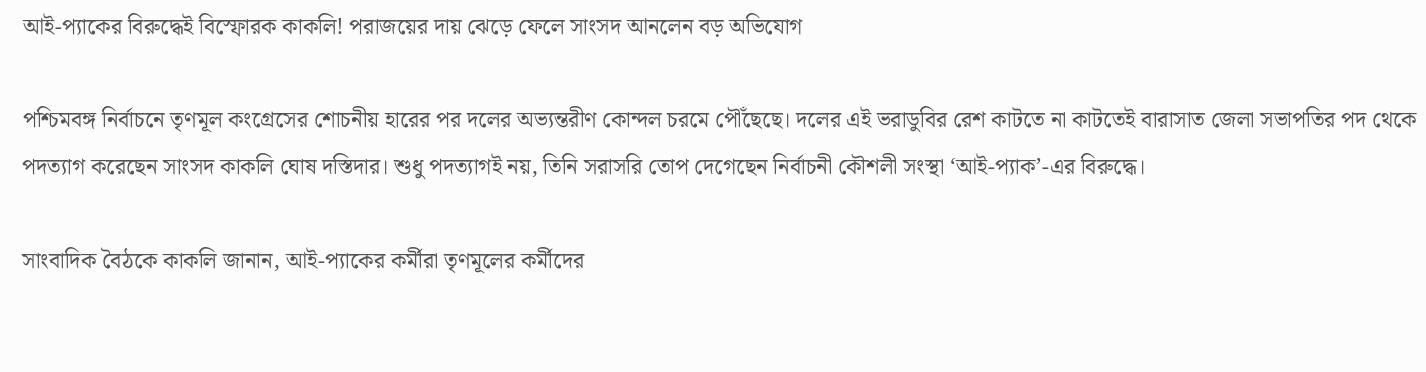আই-প্যাকের বিরুদ্ধেই বিস্ফোরক কাকলি! পরাজয়ের দায় ঝেড়ে ফেলে সাংসদ আনলেন বড় অভিযোগ

পশ্চিমবঙ্গ নির্বাচনে তৃণমূল কংগ্রেসের শোচনীয় হারের পর দলের অভ্যন্তরীণ কোন্দল চরমে পৌঁছেছে। দলের এই ভরাডুবির রেশ কাটতে না কাটতেই বারাসাত জেলা সভাপতির পদ থেকে পদত্যাগ করেছেন সাংসদ কাকলি ঘোষ দস্তিদার। শুধু পদত্যাগই নয়, তিনি সরাসরি তোপ দেগেছেন নির্বাচনী কৌশলী সংস্থা ‘আই-প্যাক’-এর বিরুদ্ধে।

সাংবাদিক বৈঠকে কাকলি জানান, আই-প্যাকের কর্মীরা তৃণমূলের কর্মীদের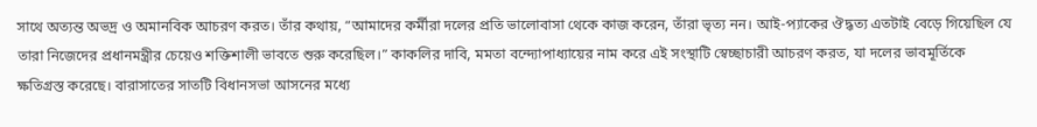সাথে অত্যন্ত অভদ্র ও অমানবিক আচরণ করত। তাঁর কথায়, “আমাদের কর্মীরা দলের প্রতি ভালোবাসা থেকে কাজ করেন, তাঁরা ভৃত্য নন। আই-প্যাকের ঔদ্ধত্য এতটাই বেড়ে গিয়েছিল যে তারা নিজেদের প্রধানমন্ত্রীর চেয়েও শক্তিশালী ভাবতে শুরু করেছিল।” কাকলির দাবি, মমতা বন্দ্যোপাধ্যায়ের নাম করে এই সংস্থাটি স্বেচ্ছাচারী আচরণ করত, যা দলের ভাবমূর্তিকে ক্ষতিগ্রস্ত করেছে। বারাসাতের সাতটি বিধানসভা আসনের মধ্যে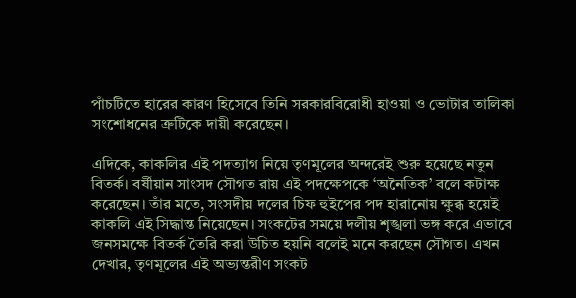পাঁচটিতে হারের কারণ হিসেবে তিনি সরকারবিরোধী হাওয়া ও ভোটার তালিকা সংশোধনের ত্রুটিকে দায়ী করেছেন।

এদিকে, কাকলির এই পদত্যাগ নিয়ে তৃণমূলের অন্দরেই শুরু হয়েছে নতুন বিতর্ক। বর্ষীয়ান সাংসদ সৌগত রায় এই পদক্ষেপকে ‘অনৈতিক’ বলে কটাক্ষ করেছেন। তাঁর মতে, সংসদীয় দলের চিফ হুইপের পদ হারানোয় ক্ষুব্ধ হয়েই কাকলি এই সিদ্ধান্ত নিয়েছেন। সংকটের সময়ে দলীয় শৃঙ্খলা ভঙ্গ করে এভাবে জনসমক্ষে বিতর্ক তৈরি করা উচিত হয়নি বলেই মনে করছেন সৌগত। এখন দেখার, তৃণমূলের এই অভ্যন্তরীণ সংকট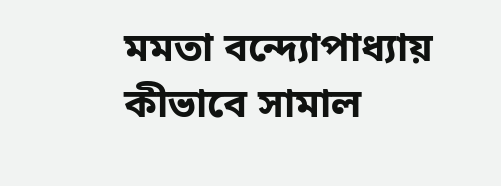মমতা বন্দ্যোপাধ্যায় কীভাবে সামাল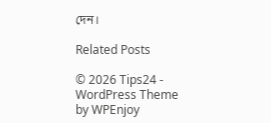দেন।

Related Posts

© 2026 Tips24 - WordPress Theme by WPEnjoy